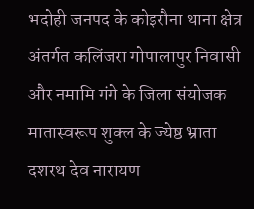भदोही जनपद के कोइरौना थाना क्षेत्र अंतर्गत कलिंजरा गोपालापुर निवासी और नमामि गंगे के जिला संयोजक मातास्वरूप शुक्ल के ज्येष्ठ भ्राता दशरथ देव नारायण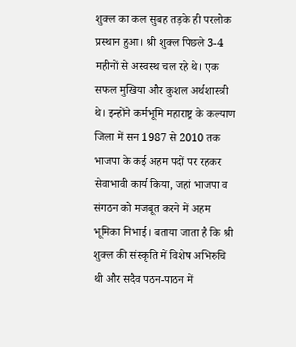शुक्ल का कल सुबह तड़के ही परलोक प्रस्थान हुआ। श्री शुक्ल पिछले 3-4 महीनों से अस्वस्थ चल रहे थे। एक सफल मुखिया और कुशल अर्थशास्त्री थे। इन्होंने कर्मभूमि महाराष्ट्र के कल्याण जिला में सन 1987 से 2010 तक भाजपा के कई अहम पदों पर रहकर सेवाभावी कार्य किया, जहां भाजपा व संगठन को मजबूत करने में अहम भूमिका निभाई। बताया जाता है कि श्री शुक्ल की संस्कृति में विशेष अभिरुचि थी और सदैव पठन-पाठन में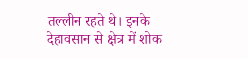तल्लीन रहते थे। इनके देहावसान से क्षेत्र में शोक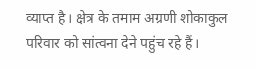व्याप्त है। क्षेत्र के तमाम अग्रणी शोकाकुल परिवार को सांत्वना देने पहुंच रहे हैं।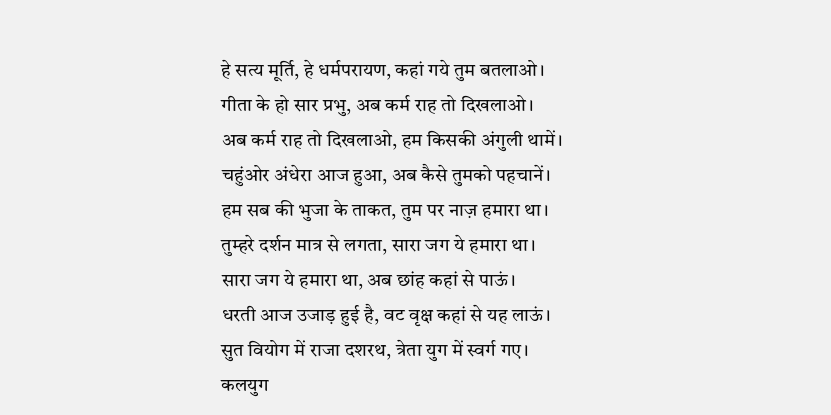हे सत्य मूर्ति, हे धर्मपरायण, कहां गये तुम बतलाओ।
गीता के हो सार प्रभु, अब कर्म राह तो दिखलाओ।
अब कर्म राह तो दिखलाओ, हम किसकी अंगुली थामें।
चहुंओर अंधेरा आज हुआ, अब कैसे तुमको पहचानें।
हम सब की भुजा के ताकत, तुम पर नाज़ हमारा था।
तुम्हरे दर्शन मात्र से लगता, सारा जग ये हमारा था।
सारा जग ये हमारा था, अब छांह कहां से पाऊं।
धरती आज उजाड़ हुई है, वट वृक्ष कहां से यह लाऊं।
सुत वियोग में राजा दशरथ, त्रेता युग में स्वर्ग गए।
कलयुग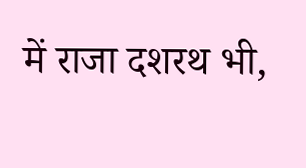में राजा दशरथ भी,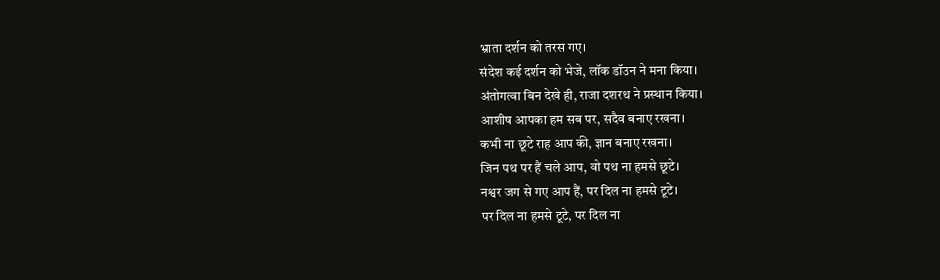भ्राता दर्शन को तरस गए।
संदेश कई दर्शन को भेजे, लॉक डॉउन ने मना किया।
अंतोगत्वा बिन देखे ही, राजा दशरथ ने प्रस्थान किया।
आशीष आपका हम सब पर, सदैव बनाए रखना।
कभी ना छूटे राह आप की, ज्ञान बनाए रखना।
जिन पथ पर हैं चले आप, वो पथ ना हमसे छूटे।
नश्वर जग से गए आप हैं, पर दिल ना हमसे टूटे।
पर दिल ना हमसे टूटे, पर दिल ना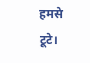हमसे टूटे।